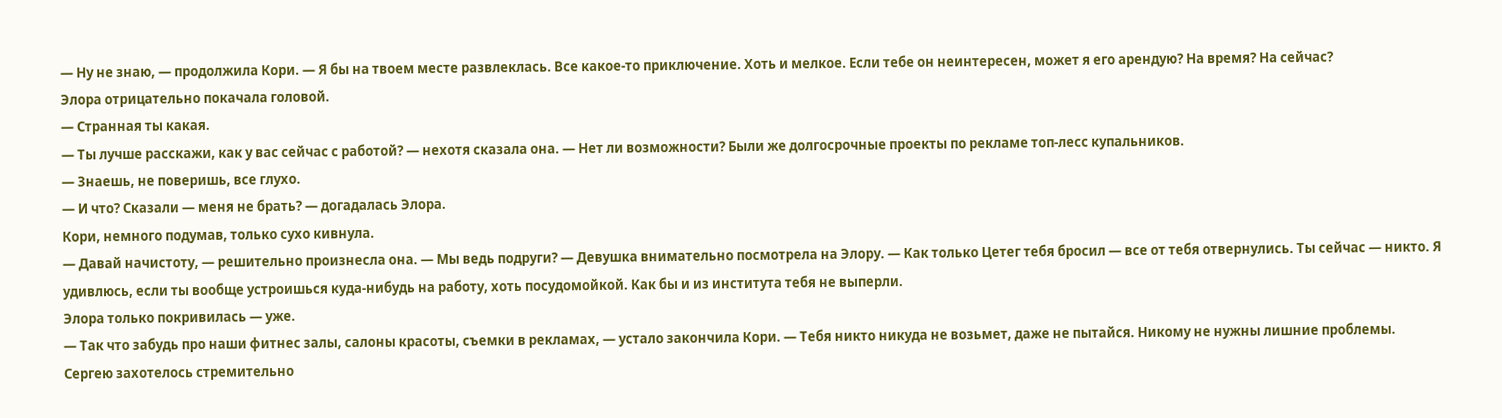— Ну не знаю, — продолжила Кори. — Я бы на твоем месте развлеклась. Все какое-то приключение. Хоть и мелкое. Если тебе он неинтересен, может я его арендую? На время? На сейчас?
Элора отрицательно покачала головой.
— Странная ты какая.
— Ты лучше расскажи, как у вас сейчас с работой? — нехотя сказала она. — Нет ли возможности? Были же долгосрочные проекты по рекламе топ-лесс купальников.
— Знаешь, не поверишь, все глухо.
— И что? Сказали — меня не брать? — догадалась Элора.
Кори, немного подумав, только сухо кивнула.
— Давай начистоту, — решительно произнесла она. — Мы ведь подруги? — Девушка внимательно посмотрела на Элору. — Как только Цетег тебя бросил — все от тебя отвернулись. Ты сейчас — никто. Я удивлюсь, если ты вообще устроишься куда-нибудь на работу, хоть посудомойкой. Как бы и из института тебя не выперли.
Элора только покривилась — уже.
— Так что забудь про наши фитнес залы, салоны красоты, съемки в рекламах, — устало закончила Кори. — Тебя никто никуда не возьмет, даже не пытайся. Никому не нужны лишние проблемы.
Сергею захотелось стремительно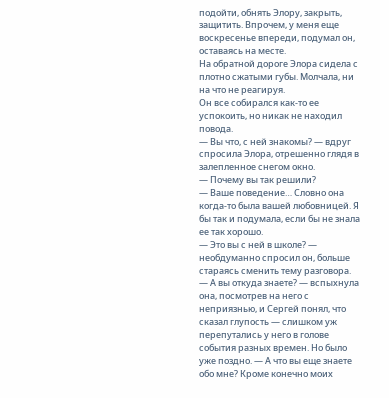подойти, обнять Элору, закрыть, защитить. Впрочем, у меня еще воскресенье впереди, подумал он, оставаясь на месте.
На обратной дороге Элора сидела с плотно сжатыми губы. Молчала, ни на что не реагируя.
Он все собирался как-то ее успокоить, но никак не находил повода.
— Вы что, с ней знакомы? — вдруг спросила Элора, отрешенно глядя в залепленное снегом окно.
— Почему вы так решили?
— Ваше поведение… Словно она когда-то была вашей любовницей. Я бы так и подумала, если бы не знала ее так хорошо.
— Это вы с ней в школе? — необдуманно спросил он, больше стараясь сменить тему разговора.
— А вы откуда знаете? — вспыхнула она, посмотрев на него с неприязнью, и Сергей понял, что сказал глупость — слишком уж перепутались у него в голове события разных времен. Но было уже поздно. — А что вы еще знаете обо мне? Кроме конечно моих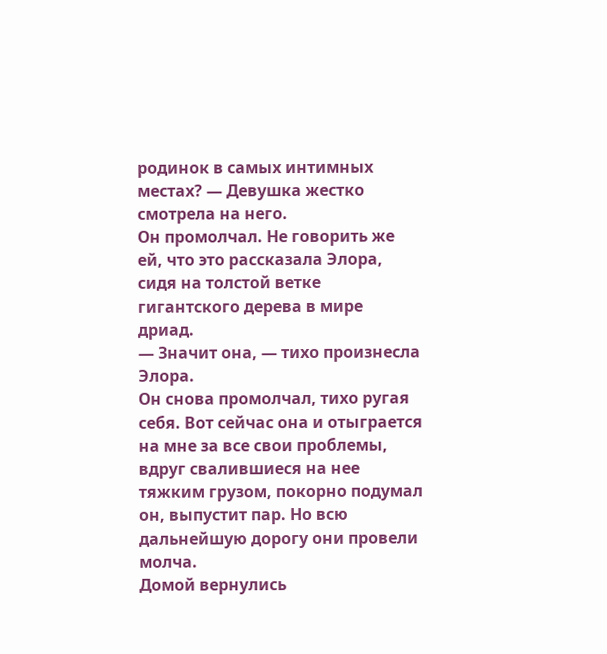родинок в самых интимных местах? — Девушка жестко смотрела на него.
Он промолчал. Не говорить же ей, что это рассказала Элора, сидя на толстой ветке гигантского дерева в мире дриад.
— Значит она, — тихо произнесла Элора.
Он снова промолчал, тихо ругая себя. Вот сейчас она и отыграется на мне за все свои проблемы, вдруг свалившиеся на нее тяжким грузом, покорно подумал он, выпустит пар. Но всю дальнейшую дорогу они провели молча.
Домой вернулись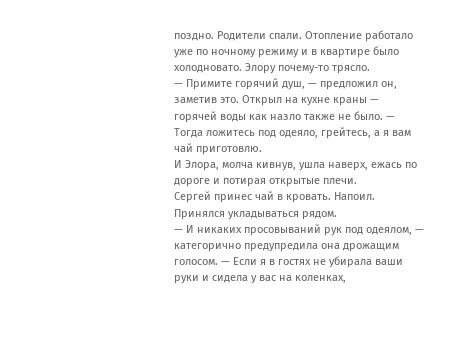поздно. Родители спали. Отопление работало уже по ночному режиму и в квартире было холодновато. Элору почему-то трясло.
— Примите горячий душ, — предложил он, заметив это. Открыл на кухне краны — горячей воды как назло также не было. — Тогда ложитесь под одеяло, грейтесь, а я вам чай приготовлю.
И Элора, молча кивнув, ушла наверх, ежась по дороге и потирая открытые плечи.
Сергей принес чай в кровать. Напоил. Принялся укладываться рядом.
— И никаких просовываний рук под одеялом, — категорично предупредила она дрожащим голосом. — Если я в гостях не убирала ваши руки и сидела у вас на коленках,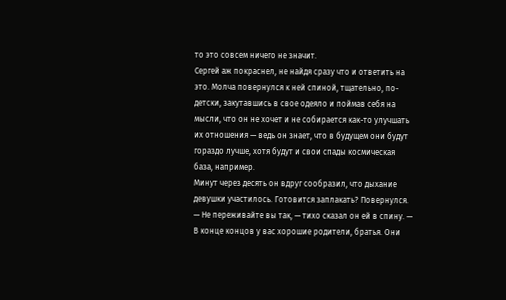то это совсем ничего не значит.
Сергей аж покраснел, не найдя сразу что и ответить на это. Молча повернулся к ней спиной, тщательно, по-детски, закутавшись в свое одеяло и поймав себя на мысли, что он не хочет и не собирается как-то улучшать их отношения — ведь он знает, что в будущем они будут гораздо лучше, хотя будут и свои спады космическая база, например.
Минут через десять он вдруг сообразил, что дыхание девушки участилось. Готовится заплакать? Повернулся.
— Не переживайте вы так, — тихо сказал он ей в спину. — В конце концов у вас хорошие родители, братья. Они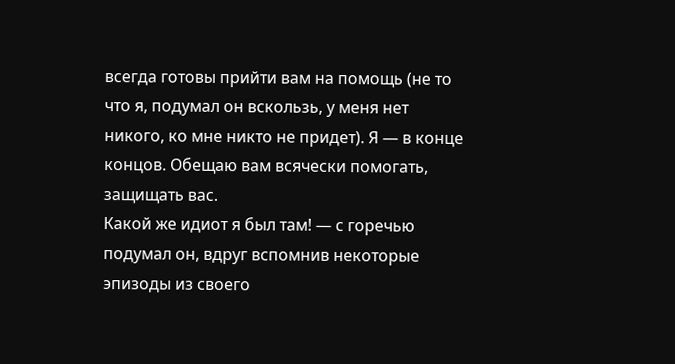всегда готовы прийти вам на помощь (не то что я, подумал он вскользь, у меня нет никого, ко мне никто не придет). Я — в конце концов. Обещаю вам всячески помогать, защищать вас.
Какой же идиот я был там! — с горечью подумал он, вдруг вспомнив некоторые эпизоды из своего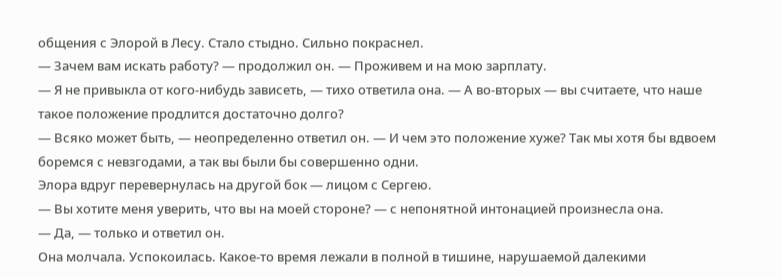общения с Элорой в Лесу. Стало стыдно. Сильно покраснел.
— Зачем вам искать работу? — продолжил он. — Проживем и на мою зарплату.
— Я не привыкла от кого-нибудь зависеть, — тихо ответила она. — А во-вторых — вы считаете, что наше такое положение продлится достаточно долго?
— Всяко может быть, — неопределенно ответил он. — И чем это положение хуже? Так мы хотя бы вдвоем боремся с невзгодами, а так вы были бы совершенно одни.
Элора вдруг перевернулась на другой бок — лицом с Сергею.
— Вы хотите меня уверить, что вы на моей стороне? — с непонятной интонацией произнесла она.
— Да, — только и ответил он.
Она молчала. Успокоилась. Какое-то время лежали в полной в тишине, нарушаемой далекими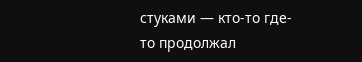стуками — кто-то где-то продолжал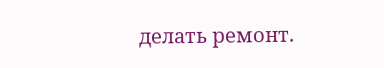делать ремонт.